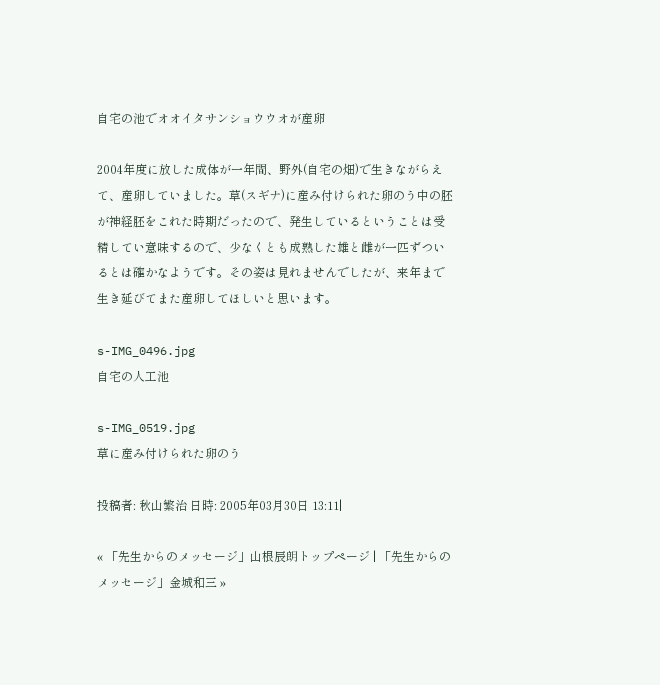自宅の池でオオイタサンショウウオが産卵

2004年度に放した成体が一年間、野外(自宅の畑)で生きながらえて、産卵していました。草(スギナ)に産み付けられた卵のう中の胚が神経胚をこれた時期だったので、発生しているということは受精してい意味するので、少なくとも成熟した雄と雌が一匹ずついるとは確かなようです。その姿は見れませんでしたが、来年まで生き延びてまた産卵してほしいと思います。

s-IMG_0496.jpg
自宅の人工池

s-IMG_0519.jpg
草に産み付けられた卵のう

投稿者: 秋山繁治 日時: 2005年03月30日 13:11|

« 「先生からのメッセージ」山根辰朗トップページ | 「先生からのメッセージ」金城和三 »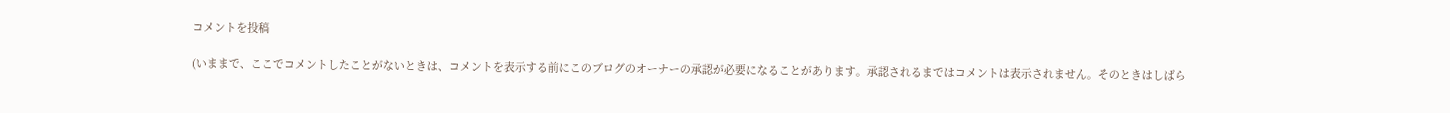コメントを投稿

(いままで、ここでコメントしたことがないときは、コメントを表示する前にこのブログのオーナーの承認が必要になることがあります。承認されるまではコメントは表示されません。そのときはしばら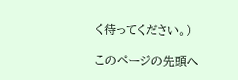く待ってください。)

このページの先頭へ